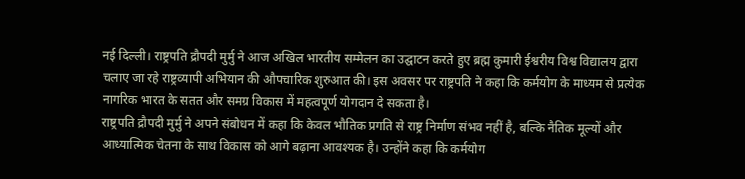नई दिल्ली। राष्ट्रपति द्रौपदी मुर्मु ने आज अखिल भारतीय सम्मेलन का उद्घाटन करते हुए ब्रह्म कुमारी ईश्वरीय विश्व विद्यालय द्वारा चलाए जा रहे राष्ट्रव्यापी अभियान की औपचारिक शुरुआत की। इस अवसर पर राष्ट्रपति ने कहा कि कर्मयोग के माध्यम से प्रत्येक नागरिक भारत के सतत और समग्र विकास में महत्वपूर्ण योगदान दे सकता है।
राष्ट्रपति द्रौपदी मुर्मु ने अपने संबोधन में कहा कि केवल भौतिक प्रगति से राष्ट्र निर्माण संभव नहीं है, बल्कि नैतिक मूल्यों और आध्यात्मिक चेतना के साथ विकास को आगे बढ़ाना आवश्यक है। उन्होंने कहा कि कर्मयोग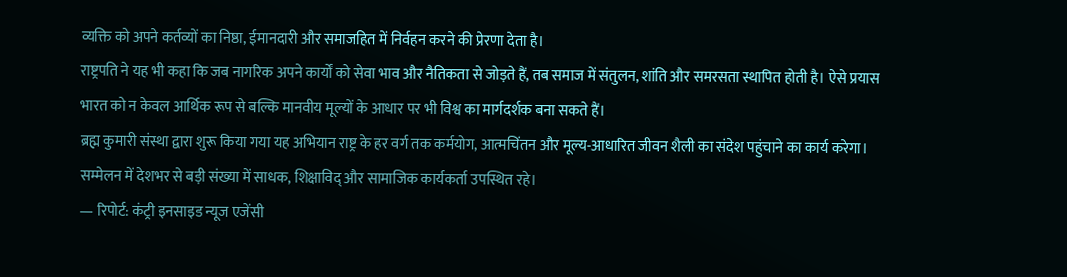व्यक्ति को अपने कर्तव्यों का निष्ठा, ईमानदारी और समाजहित में निर्वहन करने की प्रेरणा देता है।
राष्ट्रपति ने यह भी कहा कि जब नागरिक अपने कार्यों को सेवा भाव और नैतिकता से जोड़ते हैं, तब समाज में संतुलन, शांति और समरसता स्थापित होती है। ऐसे प्रयास भारत को न केवल आर्थिक रूप से बल्कि मानवीय मूल्यों के आधार पर भी विश्व का मार्गदर्शक बना सकते हैं।
ब्रह्म कुमारी संस्था द्वारा शुरू किया गया यह अभियान राष्ट्र के हर वर्ग तक कर्मयोग, आत्मचिंतन और मूल्य-आधारित जीवन शैली का संदेश पहुंचाने का कार्य करेगा। सम्मेलन में देशभर से बड़ी संख्या में साधक, शिक्षाविद् और सामाजिक कार्यकर्ता उपस्थित रहे।
— रिपोर्ट: कंट्री इनसाइड न्यूज एजेंसी